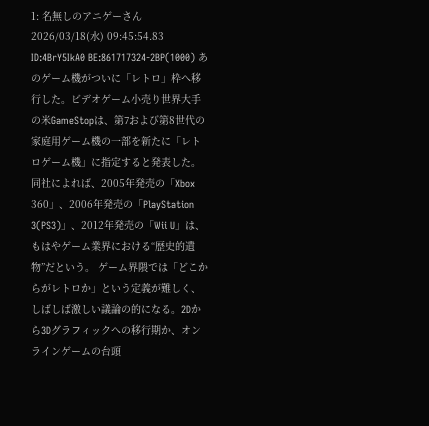1: 名無しのアニゲーさん 2026/03/18(水) 09:45:54.83 ID:4BrY5IkA0 BE:861717324-2BP(1000) あのゲーム機がついに「レトロ」枠へ移行した。ビデオゲーム小売り世界大手の米GameStopは、第7および第8世代の家庭用ゲーム機の一部を新たに「レトロゲーム機」に指定すると発表した。 同社によれば、2005年発売の「Xbox 360」、2006年発売の「PlayStation 3(PS3)」、2012年発売の「Wii U」は、もはやゲーム業界における“歴史的遺物”だという。 ゲーム界隈では「どこからがレトロか」という定義が難しく、しばしば激しい議論の的になる。2Dから3Dグラフィックへの移行期か、オンラインゲームの台頭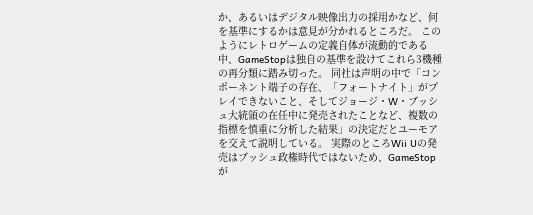か、あるいはデジタル映像出力の採用かなど、何を基準にするかは意見が分かれるところだ。 このようにレトロゲームの定義自体が流動的である中、GameStopは独自の基準を設けてこれら3機種の再分類に踏み切った。 同社は声明の中で「コンポーネント端子の存在、「フォートナイト」がプレイできないこと、そしてジョージ・W・ブッシュ大統領の在任中に発売されたことなど、複数の指標を慎重に分析した結果」の決定だとユーモアを交えて説明している。 実際のところWii Uの発売はブッシュ政権時代ではないため、GameStopが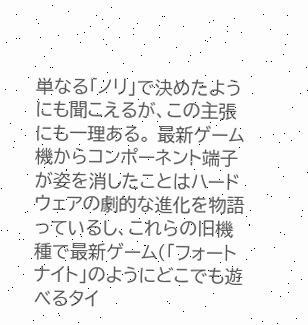単なる「ノリ」で決めたようにも聞こえるが、この主張にも一理ある。 最新ゲーム機からコンポーネント端子が姿を消したことはハードウェアの劇的な進化を物語っているし、これらの旧機種で最新ゲーム(「フォートナイト」のようにどこでも遊べるタイ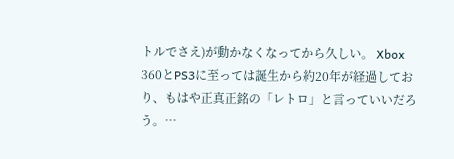トルでさえ)が動かなくなってから久しい。 Xbox 360とPS3に至っては誕生から約20年が経過しており、もはや正真正銘の「レトロ」と言っていいだろう。…